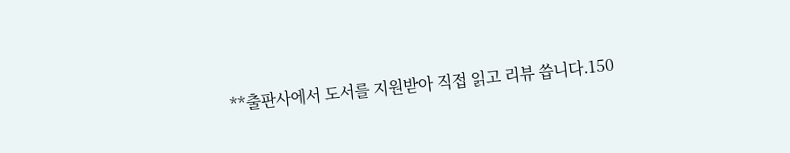**출판사에서 도서를 지원받아 직접 읽고 리뷰 씁니다.150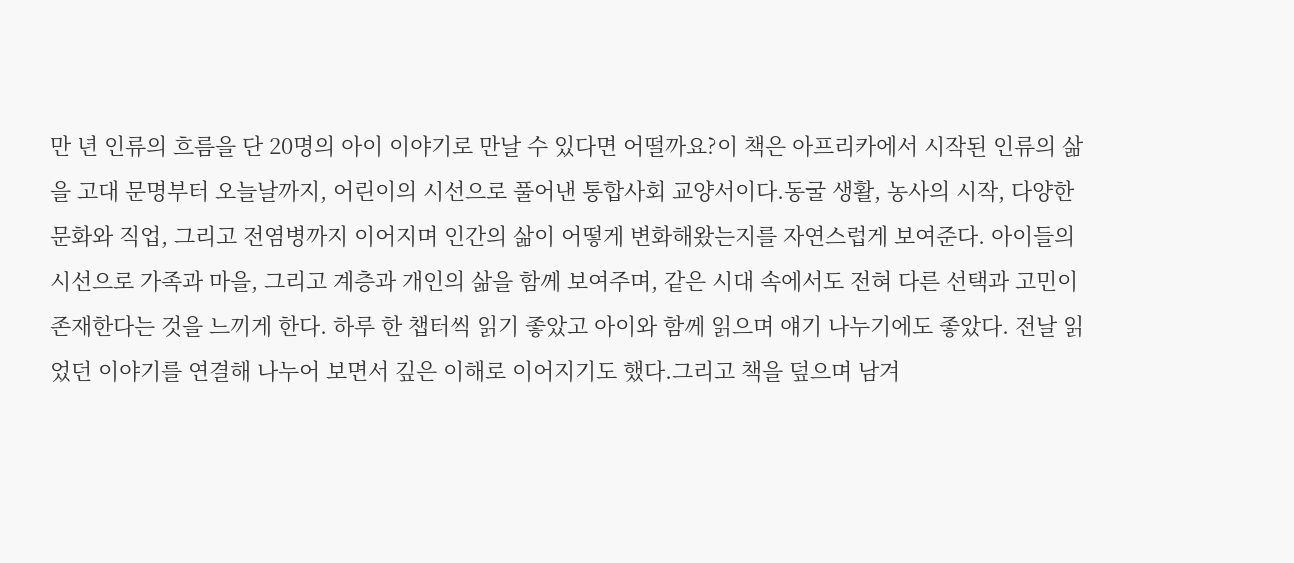만 년 인류의 흐름을 단 20명의 아이 이야기로 만날 수 있다면 어떨까요?이 책은 아프리카에서 시작된 인류의 삶을 고대 문명부터 오늘날까지, 어린이의 시선으로 풀어낸 통합사회 교양서이다.동굴 생활, 농사의 시작, 다양한 문화와 직업, 그리고 전염병까지 이어지며 인간의 삶이 어떻게 변화해왔는지를 자연스럽게 보여준다. 아이들의 시선으로 가족과 마을, 그리고 계층과 개인의 삶을 함께 보여주며, 같은 시대 속에서도 전혀 다른 선택과 고민이 존재한다는 것을 느끼게 한다. 하루 한 챕터씩 읽기 좋았고 아이와 함께 읽으며 얘기 나누기에도 좋았다. 전날 읽었던 이야기를 연결해 나누어 보면서 깊은 이해로 이어지기도 했다.그리고 책을 덮으며 남겨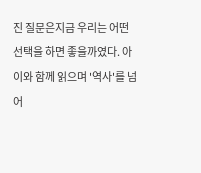진 질문은지금 우리는 어떤 선택을 하면 좋을까였다. 아이와 함께 읽으며 '역사'를 넘어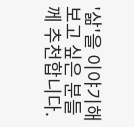'삶'을 이야기해보고 싶은 분들께 추천합니다.